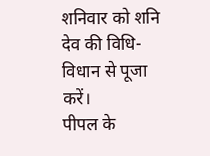शनिवार को शनि देव की विधि-विधान से पूजा करें।
पीपल के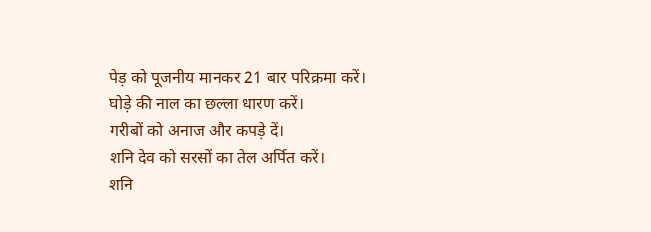पेड़ को पूजनीय मानकर 21 बार परिक्रमा करें।
घोड़े की नाल का छल्ला धारण करें।
गरीबों को अनाज और कपड़े दें।
शनि देव को सरसों का तेल अर्पित करें।
शनि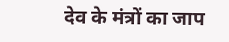देव के मंत्रों का जाप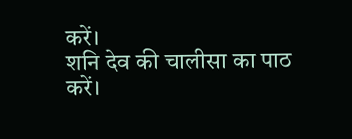करें।
शनि देव की चालीसा का पाठ करें।